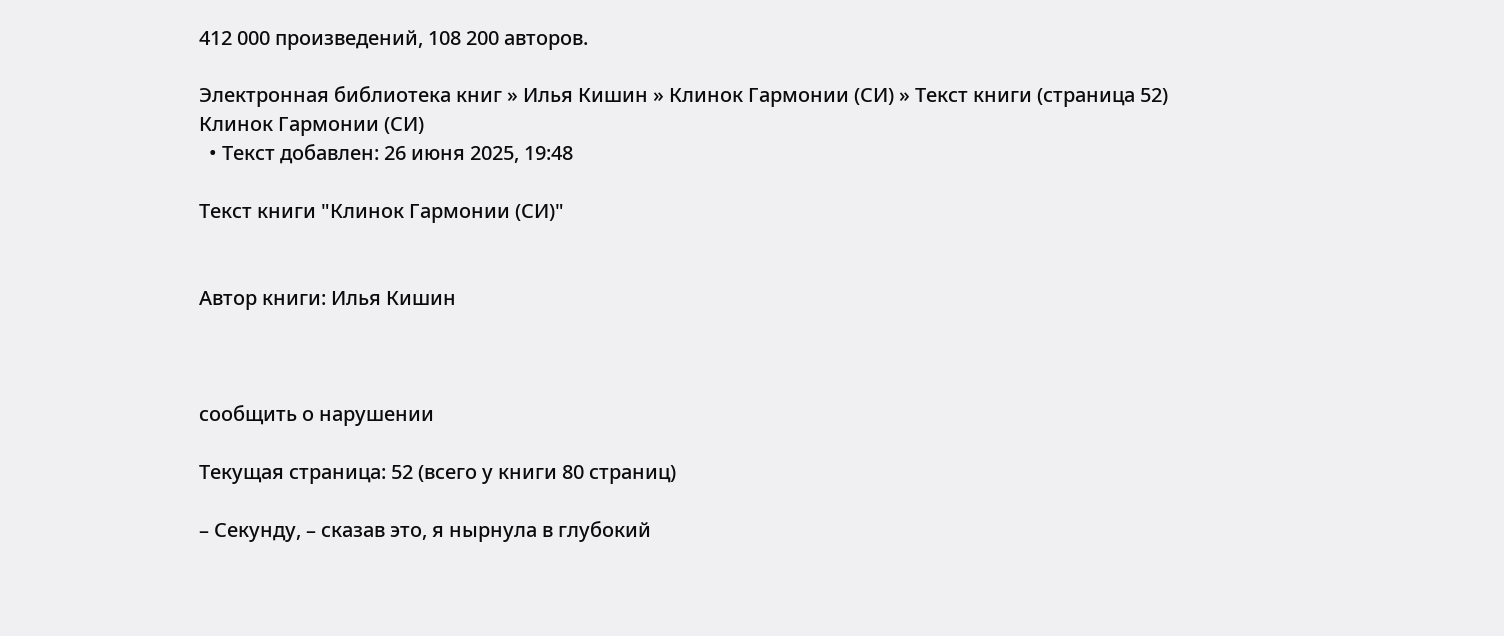412 000 произведений, 108 200 авторов.

Электронная библиотека книг » Илья Кишин » Клинок Гармонии (СИ) » Текст книги (страница 52)
Клинок Гармонии (СИ)
  • Текст добавлен: 26 июня 2025, 19:48

Текст книги "Клинок Гармонии (СИ)"


Автор книги: Илья Кишин



сообщить о нарушении

Текущая страница: 52 (всего у книги 80 страниц)

– Секунду, – сказав это, я нырнула в глубокий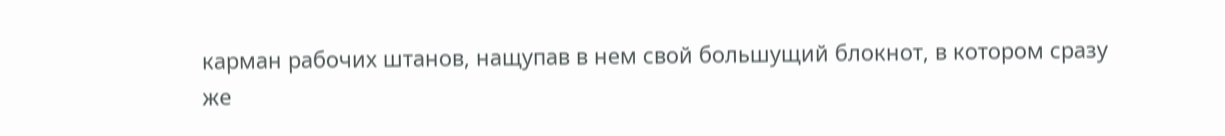карман рабочих штанов, нащупав в нем свой большущий блокнот, в котором сразу же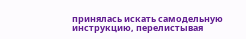принялась искать самодельную инструкцию, перелистывая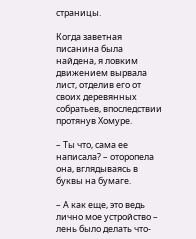страницы.

Когда заветная писанина была найдена, я ловким движением вырвала лист, отделив его от своих деревянных собратьев, впоследствии протянув Хомуре.

– Ты что, сама ее написала? – оторопела она, вглядываясь в буквы на бумаге.

– А как еще, это ведь лично мое устройство – лень было делать что-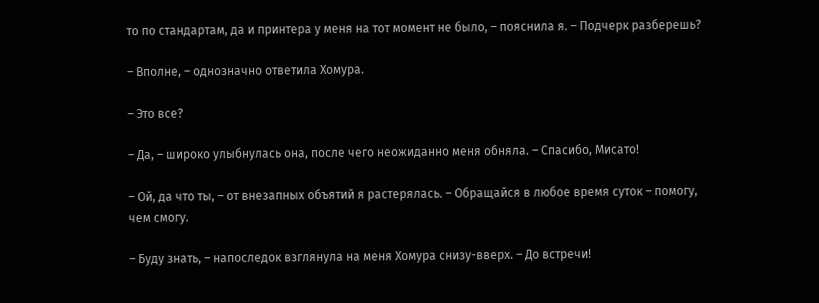то по стандартам, да и принтера у меня на тот момент не было, – пояснила я. – Подчерк разберешь?

– Вполне, – однозначно ответила Хомура.

– Это все?

– Да, – широко улыбнулась она, после чего неожиданно меня обняла. – Спасибо, Мисато!

– Ой, да что ты, – от внезапных объятий я растерялась. – Обращайся в любое время суток – помогу, чем смогу.

– Буду знать, – напоследок взглянула на меня Хомура снизу-вверх. – До встречи!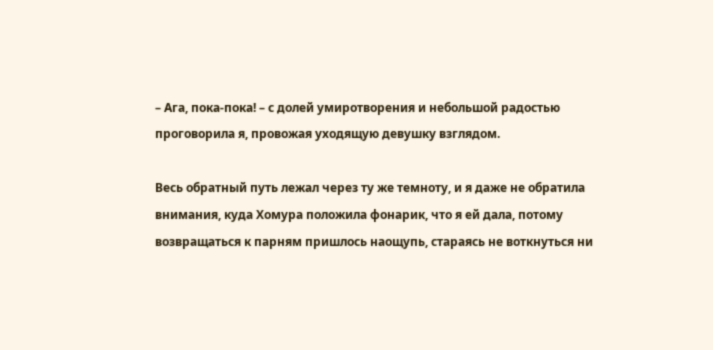– Ага, пока-пока! – с долей умиротворения и небольшой радостью проговорила я, провожая уходящую девушку взглядом.

Весь обратный путь лежал через ту же темноту, и я даже не обратила внимания, куда Хомура положила фонарик, что я ей дала, потому возвращаться к парням пришлось наощупь, стараясь не воткнуться ни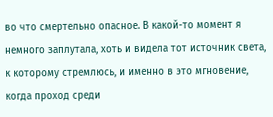во что смертельно опасное. В какой-то момент я немного заплутала, хоть и видела тот источник света, к которому стремлюсь, и именно в это мгновение, когда проход среди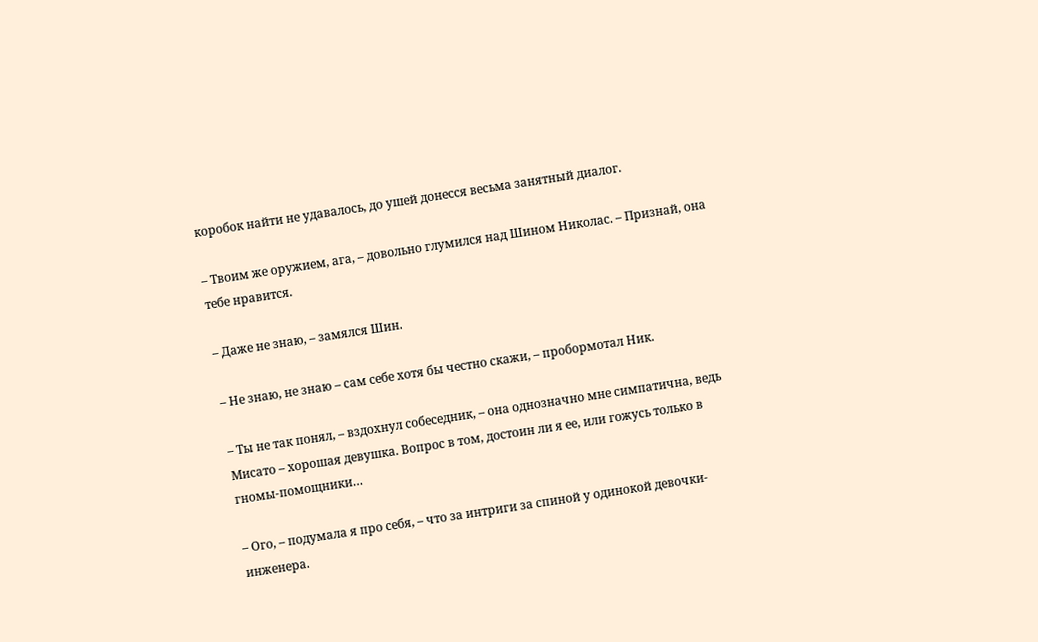коробок найти не удавалось, до ушей донесся весьма занятный диалог.

– Твоим же оружием, ага, – довольно глумился над Шином Николас. – Признай, она тебе нравится.

– Даже не знаю, – замялся Шин.

– Не знаю, не знаю – сам себе хотя бы честно скажи, – пробормотал Ник.

– Ты не так понял, – вздохнул собеседник, – она однозначно мне симпатична, ведь Мисато – хорошая девушка. Вопрос в том, достоин ли я ее, или гожусь только в гномы-помощники…

– Ого, – подумала я про себя, – что за интриги за спиной у одинокой девочки-инженера.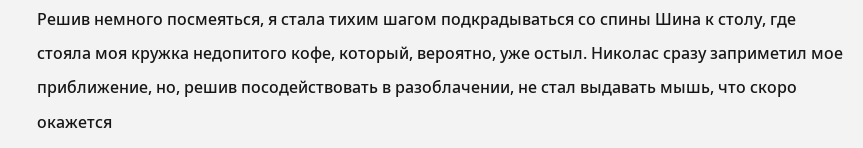Решив немного посмеяться, я стала тихим шагом подкрадываться со спины Шина к столу, где стояла моя кружка недопитого кофе, который, вероятно, уже остыл. Николас сразу заприметил мое приближение, но, решив посодействовать в разоблачении, не стал выдавать мышь, что скоро окажется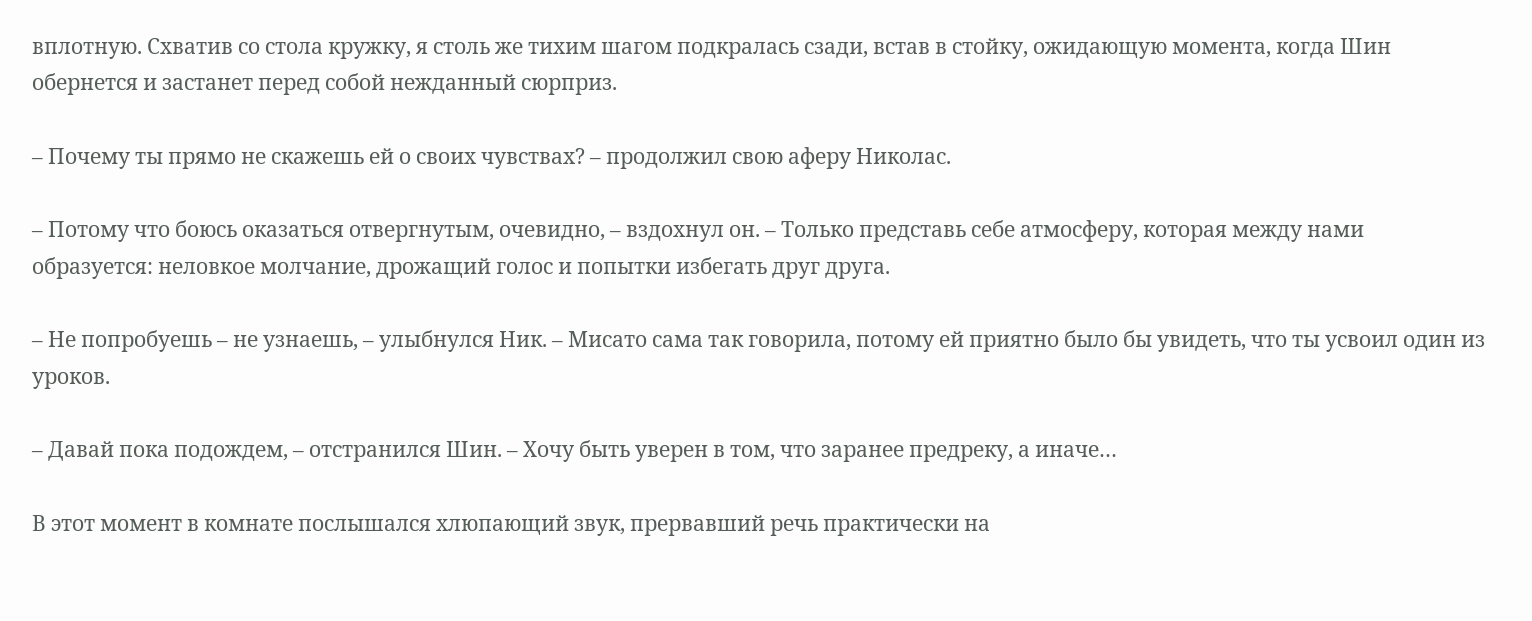вплотную. Схватив со стола кружку, я столь же тихим шагом подкралась сзади, встав в стойку, ожидающую момента, когда Шин обернется и застанет перед собой нежданный сюрприз.

– Почему ты прямо не скажешь ей о своих чувствах? – продолжил свою аферу Николас.

– Потому что боюсь оказаться отвергнутым, очевидно, – вздохнул он. – Только представь себе атмосферу, которая между нами образуется: неловкое молчание, дрожащий голос и попытки избегать друг друга.

– Не попробуешь – не узнаешь, – улыбнулся Ник. – Мисато сама так говорила, потому ей приятно было бы увидеть, что ты усвоил один из уроков.

– Давай пока подождем, – отстранился Шин. – Хочу быть уверен в том, что заранее предреку, а иначе…

В этот момент в комнате послышался хлюпающий звук, прервавший речь практически на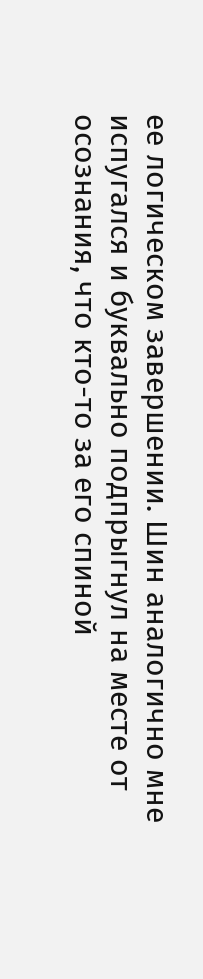ее логическом завершении. Шин аналогично мне испугался и буквально подпрыгнул на месте от осознания, что кто-то за его спиной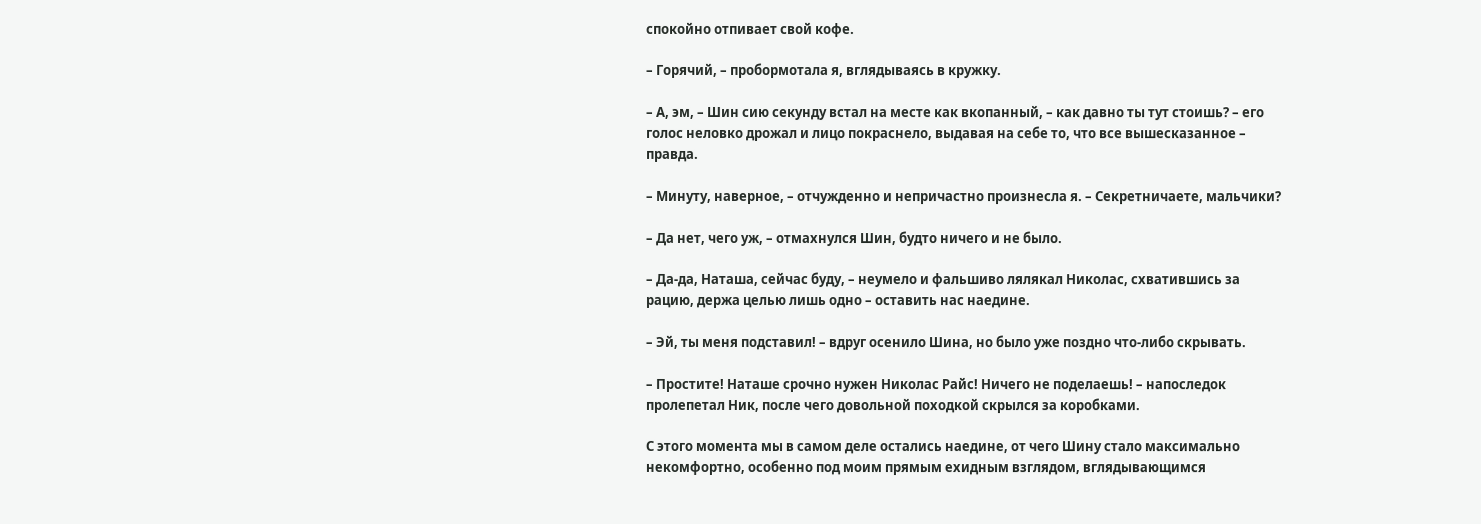спокойно отпивает свой кофе.

– Горячий, – пробормотала я, вглядываясь в кружку.

– А, эм, – Шин сию секунду встал на месте как вкопанный, – как давно ты тут стоишь? – его голос неловко дрожал и лицо покраснело, выдавая на себе то, что все вышесказанное – правда.

– Минуту, наверное, – отчужденно и непричастно произнесла я. – Секретничаете, мальчики?

– Да нет, чего уж, – отмахнулся Шин, будто ничего и не было.

– Да-да, Наташа, сейчас буду, – неумело и фальшиво лялякал Николас, схватившись за рацию, держа целью лишь одно – оставить нас наедине.

– Эй, ты меня подставил! – вдруг осенило Шина, но было уже поздно что-либо скрывать.

– Простите! Наташе срочно нужен Николас Райс! Ничего не поделаешь! – напоследок пролепетал Ник, после чего довольной походкой скрылся за коробками.

С этого момента мы в самом деле остались наедине, от чего Шину стало максимально некомфортно, особенно под моим прямым ехидным взглядом, вглядывающимся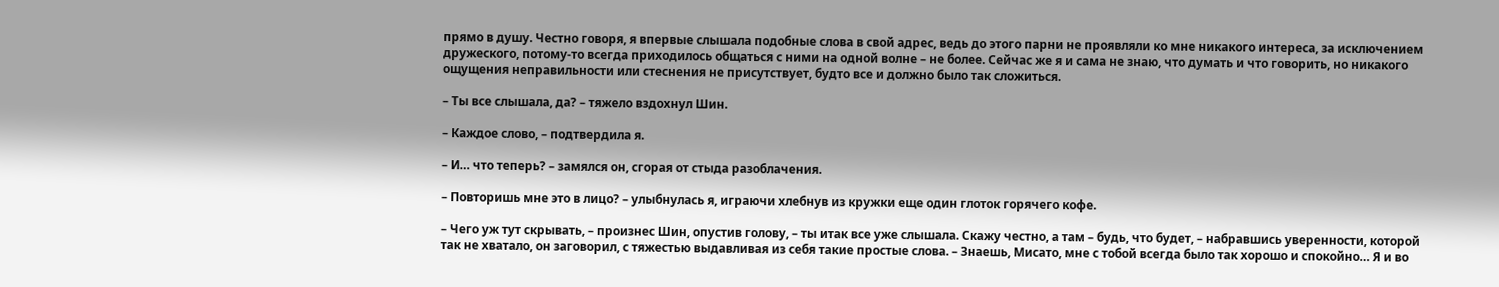прямо в душу. Честно говоря, я впервые слышала подобные слова в свой адрес, ведь до этого парни не проявляли ко мне никакого интереса, за исключением дружеского, потому-то всегда приходилось общаться с ними на одной волне – не более. Сейчас же я и сама не знаю, что думать и что говорить, но никакого ощущения неправильности или стеснения не присутствует, будто все и должно было так сложиться.

– Ты все слышала, да? – тяжело вздохнул Шин.

– Каждое слово, – подтвердила я.

– И… что теперь? – замялся он, сгорая от стыда разоблачения.

– Повторишь мне это в лицо? – улыбнулась я, играючи хлебнув из кружки еще один глоток горячего кофе.

– Чего уж тут скрывать, – произнес Шин, опустив голову, – ты итак все уже слышала. Скажу честно, а там – будь, что будет, – набравшись уверенности, которой так не хватало, он заговорил, с тяжестью выдавливая из себя такие простые слова. – Знаешь, Мисато, мне с тобой всегда было так хорошо и спокойно… Я и во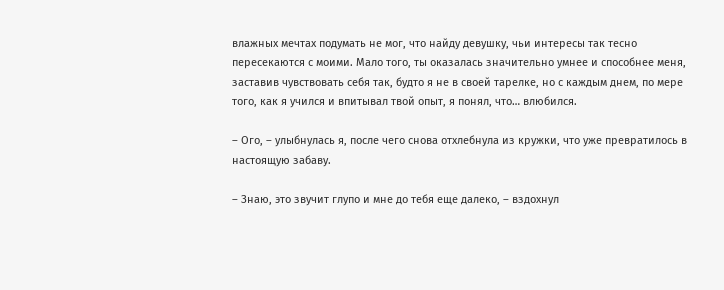влажных мечтах подумать не мог, что найду девушку, чьи интересы так тесно пересекаются с моими. Мало того, ты оказалась значительно умнее и способнее меня, заставив чувствовать себя так, будто я не в своей тарелке, но с каждым днем, по мере того, как я учился и впитывал твой опыт, я понял, что… влюбился.

– Ого, – улыбнулась я, после чего снова отхлебнула из кружки, что уже превратилось в настоящую забаву.

– Знаю, это звучит глупо и мне до тебя еще далеко, – вздохнул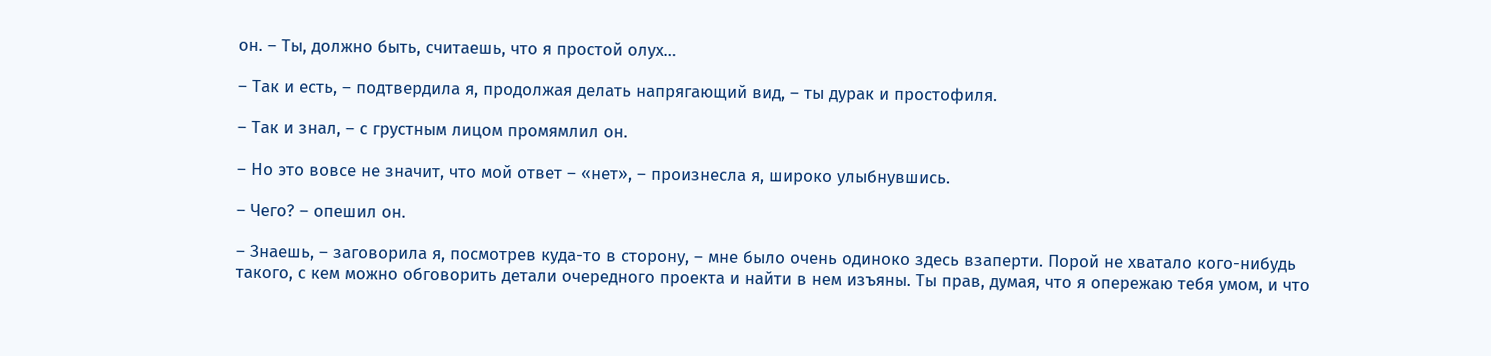он. – Ты, должно быть, считаешь, что я простой олух…

– Так и есть, – подтвердила я, продолжая делать напрягающий вид, – ты дурак и простофиля.

– Так и знал, – с грустным лицом промямлил он.

– Но это вовсе не значит, что мой ответ – «нет», – произнесла я, широко улыбнувшись.

– Чего? – опешил он.

– Знаешь, – заговорила я, посмотрев куда-то в сторону, – мне было очень одиноко здесь взаперти. Порой не хватало кого-нибудь такого, с кем можно обговорить детали очередного проекта и найти в нем изъяны. Ты прав, думая, что я опережаю тебя умом, и что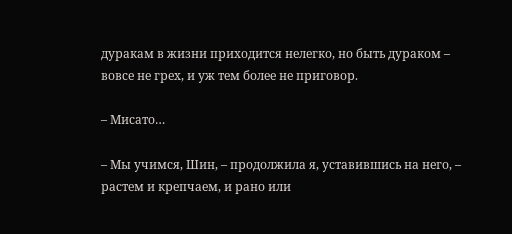дуракам в жизни приходится нелегко, но быть дураком – вовсе не грех, и уж тем более не приговор.

– Мисато…

– Мы учимся, Шин, – продолжила я, уставившись на него, – растем и крепчаем, и рано или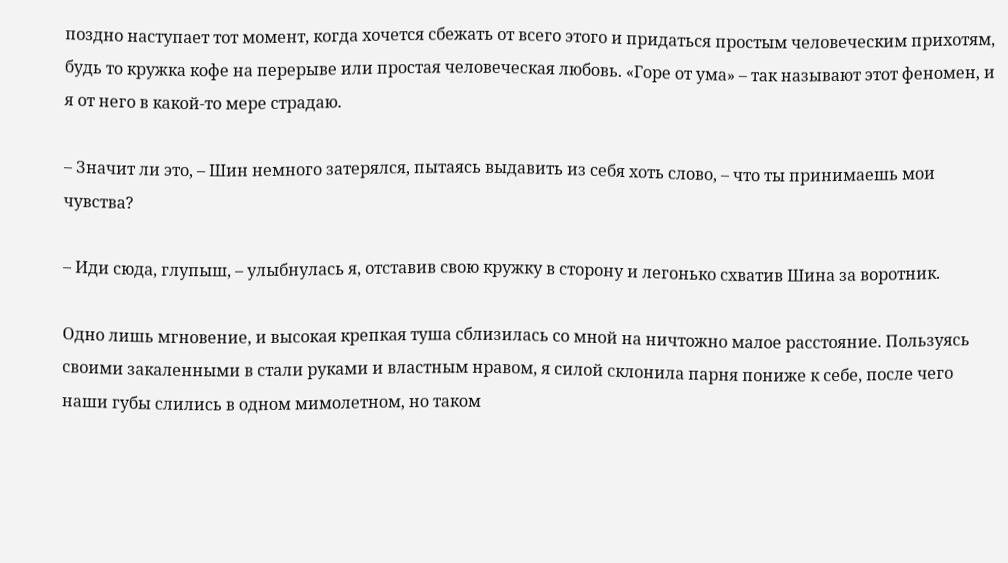поздно наступает тот момент, когда хочется сбежать от всего этого и придаться простым человеческим прихотям, будь то кружка кофе на перерыве или простая человеческая любовь. «Горе от ума» – так называют этот феномен, и я от него в какой-то мере страдаю.

– Значит ли это, – Шин немного затерялся, пытаясь выдавить из себя хоть слово, – что ты принимаешь мои чувства?

– Иди сюда, глупыш, – улыбнулась я, отставив свою кружку в сторону и легонько схватив Шина за воротник.

Одно лишь мгновение, и высокая крепкая туша сблизилась со мной на ничтожно малое расстояние. Пользуясь своими закаленными в стали руками и властным нравом, я силой склонила парня пониже к себе, после чего наши губы слились в одном мимолетном, но таком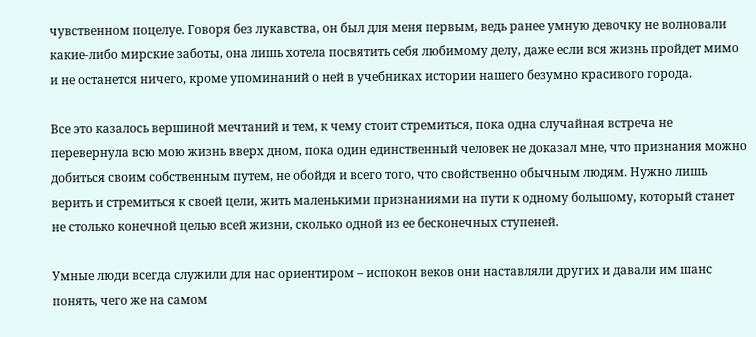чувственном поцелуе. Говоря без лукавства, он был для меня первым, ведь ранее умную девочку не волновали какие-либо мирские заботы, она лишь хотела посвятить себя любимому делу, даже если вся жизнь пройдет мимо и не останется ничего, кроме упоминаний о ней в учебниках истории нашего безумно красивого города.

Все это казалось вершиной мечтаний и тем, к чему стоит стремиться, пока одна случайная встреча не перевернула всю мою жизнь вверх дном, пока один единственный человек не доказал мне, что признания можно добиться своим собственным путем, не обойдя и всего того, что свойственно обычным людям. Нужно лишь верить и стремиться к своей цели, жить маленькими признаниями на пути к одному большому, который станет не столько конечной целью всей жизни, сколько одной из ее бесконечных ступеней.

Умные люди всегда служили для нас ориентиром – испокон веков они наставляли других и давали им шанс понять, чего же на самом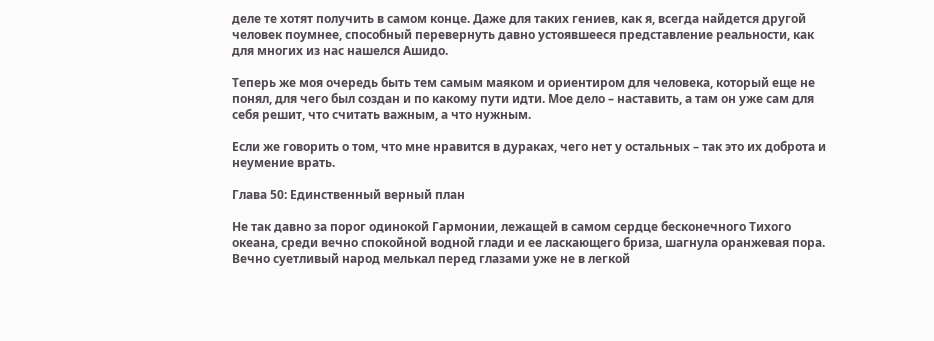деле те хотят получить в самом конце. Даже для таких гениев, как я, всегда найдется другой человек поумнее, способный перевернуть давно устоявшееся представление реальности, как для многих из нас нашелся Ашидо.

Теперь же моя очередь быть тем самым маяком и ориентиром для человека, который еще не понял, для чего был создан и по какому пути идти. Мое дело – наставить, а там он уже сам для себя решит, что считать важным, а что нужным.

Если же говорить о том, что мне нравится в дураках, чего нет у остальных – так это их доброта и неумение врать.

Глава 50: Единственный верный план

Не так давно за порог одинокой Гармонии, лежащей в самом сердце бесконечного Тихого океана, среди вечно спокойной водной глади и ее ласкающего бриза, шагнула оранжевая пора. Вечно суетливый народ мелькал перед глазами уже не в легкой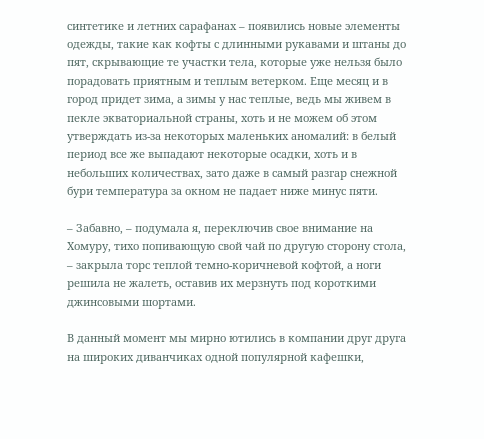синтетике и летних сарафанах – появились новые элементы одежды, такие как кофты с длинными рукавами и штаны до пят, скрывающие те участки тела, которые уже нельзя было порадовать приятным и теплым ветерком. Еще месяц и в город придет зима, а зимы у нас теплые, ведь мы живем в пекле экваториальной страны, хоть и не можем об этом утверждать из-за некоторых маленьких аномалий: в белый период все же выпадают некоторые осадки, хоть и в небольших количествах, зато даже в самый разгар снежной бури температура за окном не падает ниже минус пяти.

– Забавно, – подумала я, переключив свое внимание на Хомуру, тихо попивающую свой чай по другую сторону стола, – закрыла торс теплой темно-коричневой кофтой, а ноги решила не жалеть, оставив их мерзнуть под короткими джинсовыми шортами.

В данный момент мы мирно ютились в компании друг друга на широких диванчиках одной популярной кафешки,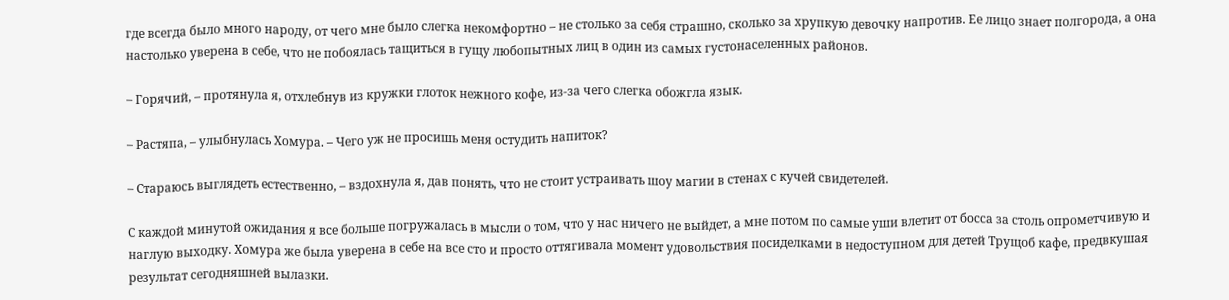где всегда было много народу, от чего мне было слегка некомфортно – не столько за себя страшно, сколько за хрупкую девочку напротив. Ее лицо знает полгорода, а она настолько уверена в себе, что не побоялась тащиться в гущу любопытных лиц в один из самых густонаселенных районов.

– Горячий, – протянула я, отхлебнув из кружки глоток нежного кофе, из-за чего слегка обожгла язык.

– Растяпа, – улыбнулась Хомура. – Чего уж не просишь меня остудить напиток?

– Стараюсь выглядеть естественно, – вздохнула я, дав понять, что не стоит устраивать шоу магии в стенах с кучей свидетелей.

С каждой минутой ожидания я все больше погружалась в мысли о том, что у нас ничего не выйдет, а мне потом по самые уши влетит от босса за столь опрометчивую и наглую выходку. Хомура же была уверена в себе на все сто и просто оттягивала момент удовольствия посиделками в недоступном для детей Трущоб кафе, предвкушая результат сегодняшней вылазки.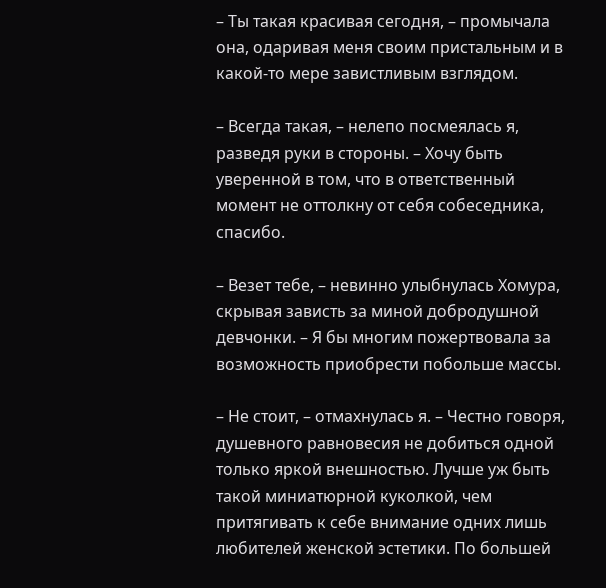– Ты такая красивая сегодня, – промычала она, одаривая меня своим пристальным и в какой-то мере завистливым взглядом.

– Всегда такая, – нелепо посмеялась я, разведя руки в стороны. – Хочу быть уверенной в том, что в ответственный момент не оттолкну от себя собеседника, спасибо.

– Везет тебе, – невинно улыбнулась Хомура, скрывая зависть за миной добродушной девчонки. – Я бы многим пожертвовала за возможность приобрести побольше массы.

– Не стоит, – отмахнулась я. – Честно говоря, душевного равновесия не добиться одной только яркой внешностью. Лучше уж быть такой миниатюрной куколкой, чем притягивать к себе внимание одних лишь любителей женской эстетики. По большей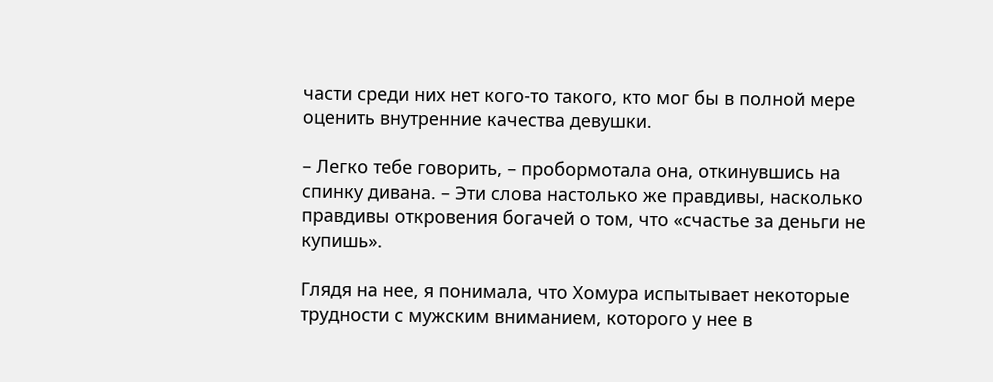части среди них нет кого-то такого, кто мог бы в полной мере оценить внутренние качества девушки.

– Легко тебе говорить, – пробормотала она, откинувшись на спинку дивана. – Эти слова настолько же правдивы, насколько правдивы откровения богачей о том, что «счастье за деньги не купишь».

Глядя на нее, я понимала, что Хомура испытывает некоторые трудности с мужским вниманием, которого у нее в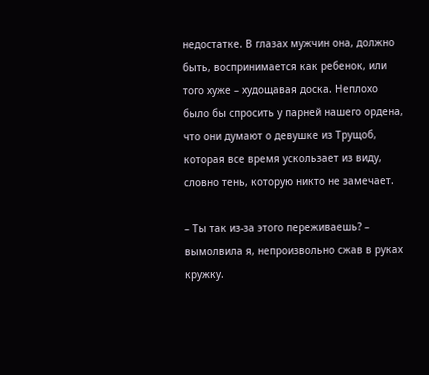недостатке. В глазах мужчин она, должно быть, воспринимается как ребенок, или того хуже – худощавая доска. Неплохо было бы спросить у парней нашего ордена, что они думают о девушке из Трущоб, которая все время ускользает из виду, словно тень, которую никто не замечает.

– Ты так из-за этого переживаешь? – вымолвила я, непроизвольно сжав в руках кружку.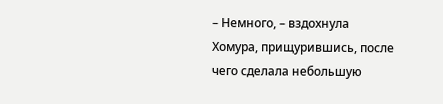– Немного, – вздохнула Хомура, прищурившись, после чего сделала небольшую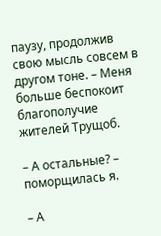паузу, продолжив свою мысль совсем в другом тоне. – Меня больше беспокоит благополучие жителей Трущоб.

– А остальные? – поморщилась я.

– А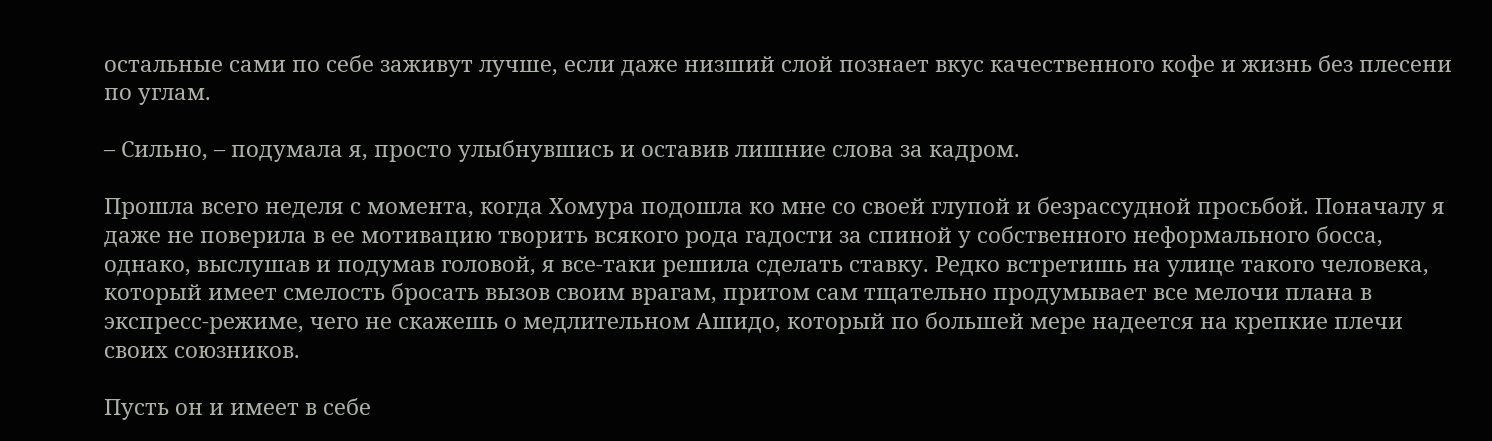остальные сами по себе заживут лучше, если даже низший слой познает вкус качественного кофе и жизнь без плесени по углам.

– Сильно, – подумала я, просто улыбнувшись и оставив лишние слова за кадром.

Прошла всего неделя с момента, когда Хомура подошла ко мне со своей глупой и безрассудной просьбой. Поначалу я даже не поверила в ее мотивацию творить всякого рода гадости за спиной у собственного неформального босса, однако, выслушав и подумав головой, я все-таки решила сделать ставку. Редко встретишь на улице такого человека, который имеет смелость бросать вызов своим врагам, притом сам тщательно продумывает все мелочи плана в экспресс-режиме, чего не скажешь о медлительном Ашидо, который по большей мере надеется на крепкие плечи своих союзников.

Пусть он и имеет в себе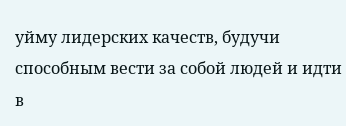уйму лидерских качеств, будучи способным вести за собой людей и идти в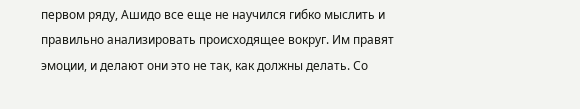первом ряду, Ашидо все еще не научился гибко мыслить и правильно анализировать происходящее вокруг. Им правят эмоции, и делают они это не так, как должны делать. Со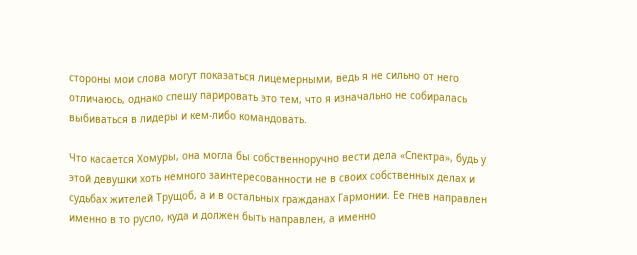стороны мои слова могут показаться лицемерными, ведь я не сильно от него отличаюсь, однако спешу парировать это тем, что я изначально не собиралась выбиваться в лидеры и кем-либо командовать.

Что касается Хомуры, она могла бы собственноручно вести дела «Спектра», будь у этой девушки хоть немного заинтересованности не в своих собственных делах и судьбах жителей Трущоб, а и в остальных гражданах Гармонии. Ее гнев направлен именно в то русло, куда и должен быть направлен, а именно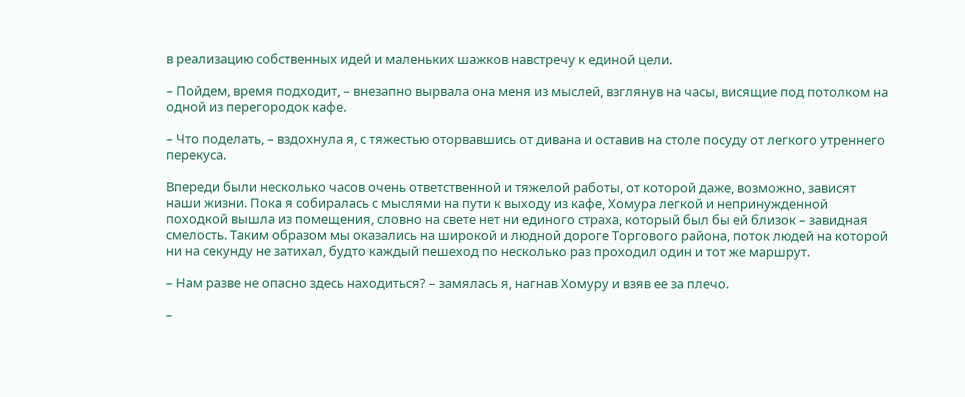в реализацию собственных идей и маленьких шажков навстречу к единой цели.

– Пойдем, время подходит, – внезапно вырвала она меня из мыслей, взглянув на часы, висящие под потолком на одной из перегородок кафе.

– Что поделать, – вздохнула я, с тяжестью оторвавшись от дивана и оставив на столе посуду от легкого утреннего перекуса.

Впереди были несколько часов очень ответственной и тяжелой работы, от которой даже, возможно, зависят наши жизни. Пока я собиралась с мыслями на пути к выходу из кафе, Хомура легкой и непринужденной походкой вышла из помещения, словно на свете нет ни единого страха, который был бы ей близок – завидная смелость. Таким образом мы оказались на широкой и людной дороге Торгового района, поток людей на которой ни на секунду не затихал, будто каждый пешеход по несколько раз проходил один и тот же маршрут.

– Нам разве не опасно здесь находиться? – замялась я, нагнав Хомуру и взяв ее за плечо.

–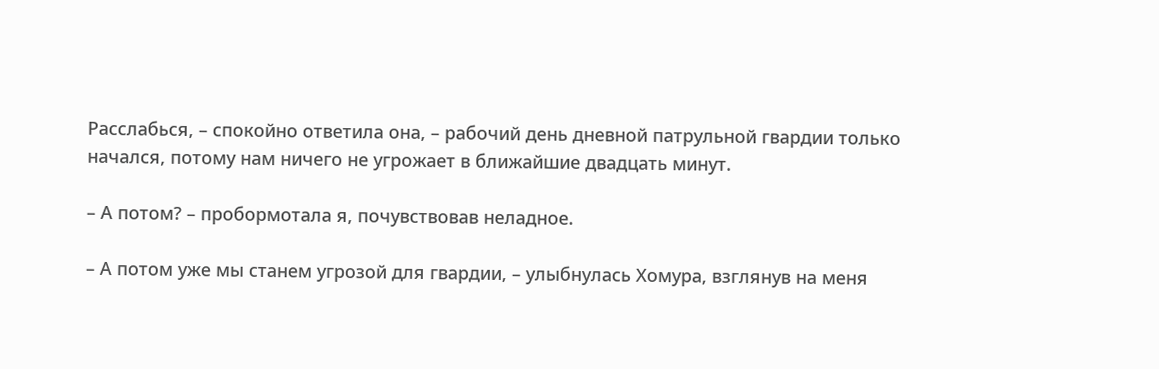Расслабься, – спокойно ответила она, – рабочий день дневной патрульной гвардии только начался, потому нам ничего не угрожает в ближайшие двадцать минут.

– А потом? – пробормотала я, почувствовав неладное.

– А потом уже мы станем угрозой для гвардии, – улыбнулась Хомура, взглянув на меня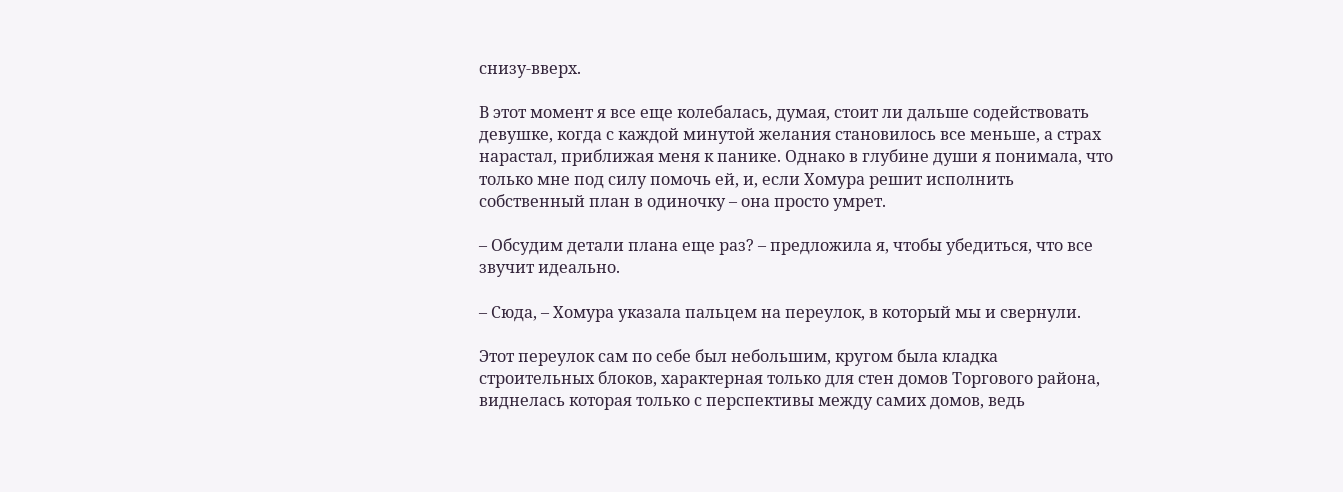снизу-вверх.

В этот момент я все еще колебалась, думая, стоит ли дальше содействовать девушке, когда с каждой минутой желания становилось все меньше, а страх нарастал, приближая меня к панике. Однако в глубине души я понимала, что только мне под силу помочь ей, и, если Хомура решит исполнить собственный план в одиночку – она просто умрет.

– Обсудим детали плана еще раз? – предложила я, чтобы убедиться, что все звучит идеально.

– Сюда, – Хомура указала пальцем на переулок, в который мы и свернули.

Этот переулок сам по себе был небольшим, кругом была кладка строительных блоков, характерная только для стен домов Торгового района, виднелась которая только с перспективы между самих домов, ведь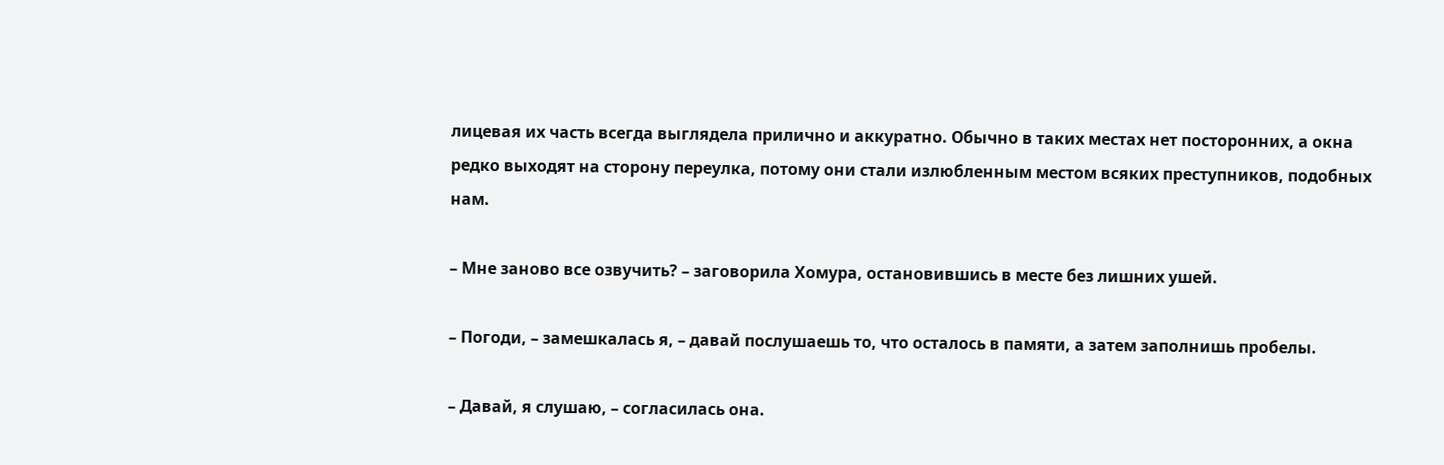лицевая их часть всегда выглядела прилично и аккуратно. Обычно в таких местах нет посторонних, а окна редко выходят на сторону переулка, потому они стали излюбленным местом всяких преступников, подобных нам.

– Мне заново все озвучить? – заговорила Хомура, остановившись в месте без лишних ушей.

– Погоди, – замешкалась я, – давай послушаешь то, что осталось в памяти, а затем заполнишь пробелы.

– Давай, я слушаю, – согласилась она.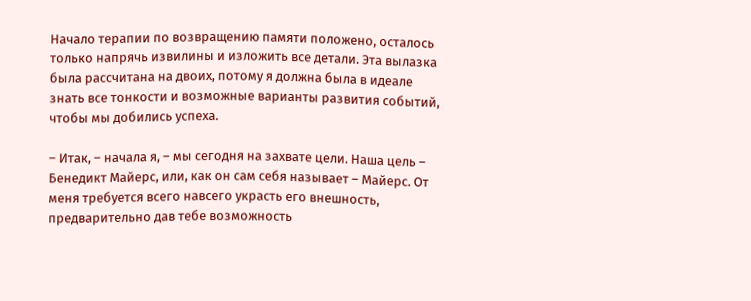Начало терапии по возвращению памяти положено, осталось только напрячь извилины и изложить все детали. Эта вылазка была рассчитана на двоих, потому я должна была в идеале знать все тонкости и возможные варианты развития событий, чтобы мы добились успеха.

– Итак, – начала я, – мы сегодня на захвате цели. Наша цель – Бенедикт Майерс, или, как он сам себя называет – Майерс. От меня требуется всего навсего украсть его внешность, предварительно дав тебе возможность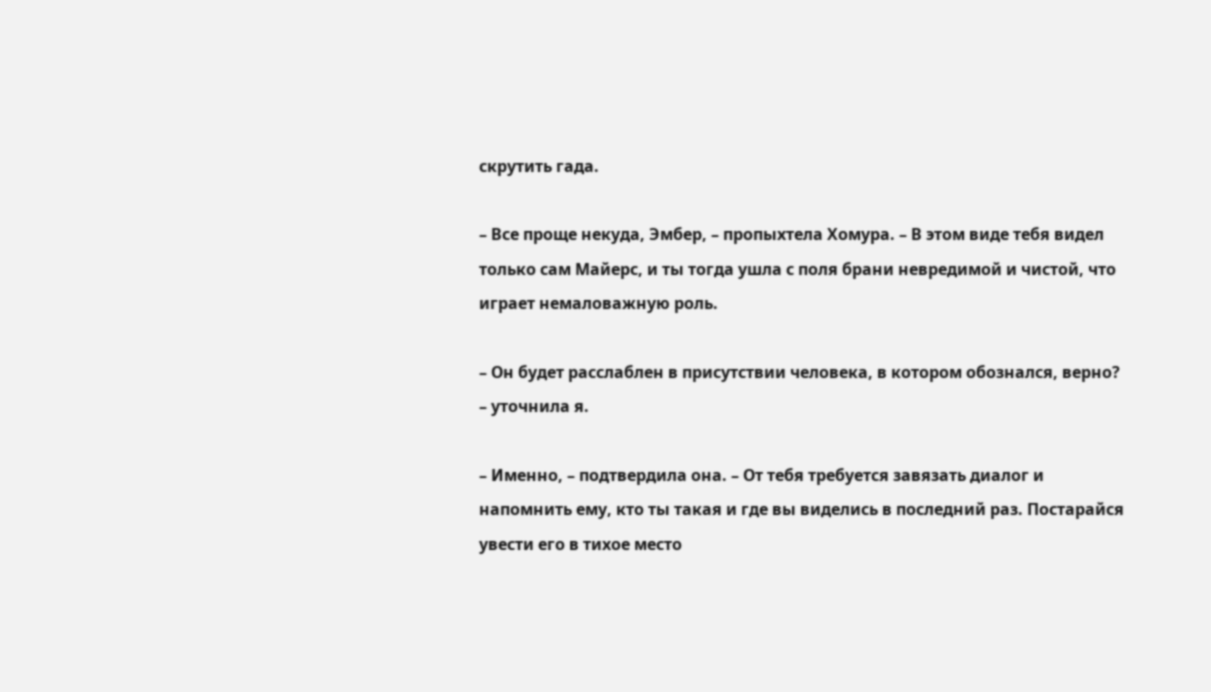скрутить гада.

– Все проще некуда, Эмбер, – пропыхтела Хомура. – В этом виде тебя видел только сам Майерс, и ты тогда ушла с поля брани невредимой и чистой, что играет немаловажную роль.

– Он будет расслаблен в присутствии человека, в котором обознался, верно? – уточнила я.

– Именно, – подтвердила она. – От тебя требуется завязать диалог и напомнить ему, кто ты такая и где вы виделись в последний раз. Постарайся увести его в тихое место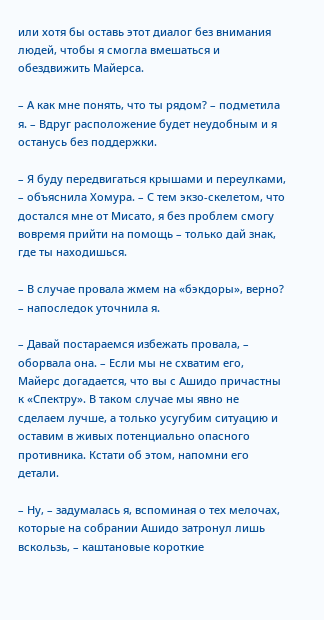или хотя бы оставь этот диалог без внимания людей, чтобы я смогла вмешаться и обездвижить Майерса.

– А как мне понять, что ты рядом? – подметила я. – Вдруг расположение будет неудобным и я останусь без поддержки.

– Я буду передвигаться крышами и переулками, – объяснила Хомура. – С тем экзо-скелетом, что достался мне от Мисато, я без проблем смогу вовремя прийти на помощь – только дай знак, где ты находишься.

– В случае провала жмем на «бэкдоры», верно? – напоследок уточнила я.

– Давай постараемся избежать провала, – оборвала она. – Если мы не схватим его, Майерс догадается, что вы с Ашидо причастны к «Спектру». В таком случае мы явно не сделаем лучше, а только усугубим ситуацию и оставим в живых потенциально опасного противника. Кстати об этом, напомни его детали.

– Ну, – задумалась я, вспоминая о тех мелочах, которые на собрании Ашидо затронул лишь вскользь, – каштановые короткие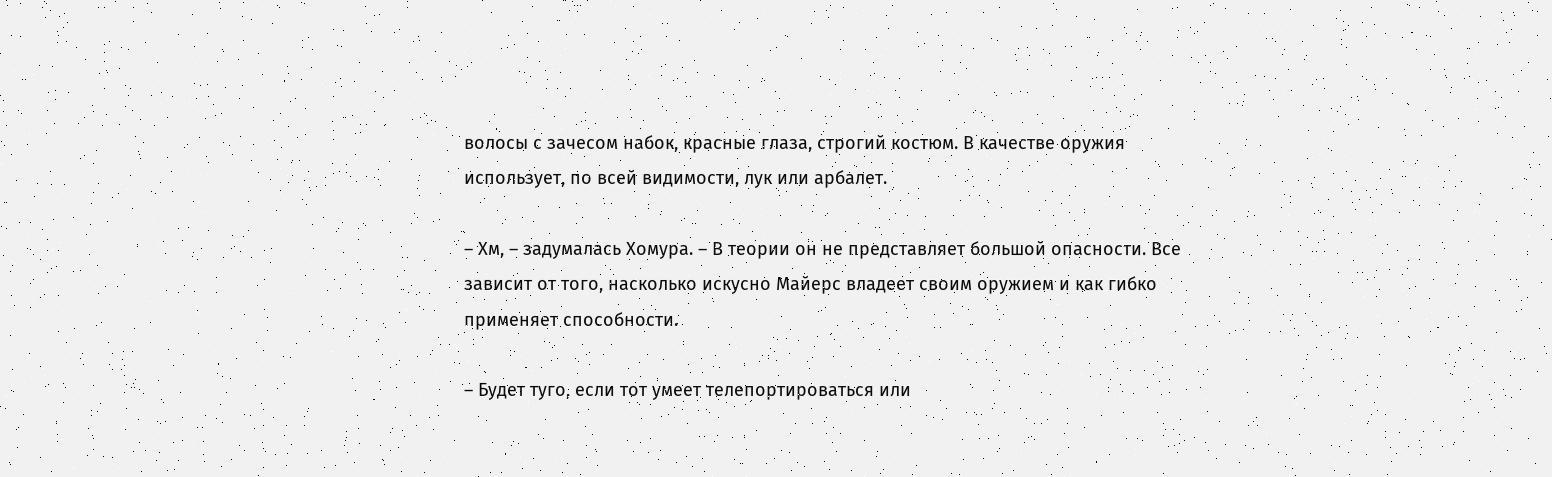волосы с зачесом набок, красные глаза, строгий костюм. В качестве оружия использует, по всей видимости, лук или арбалет.

– Хм, – задумалась Хомура. – В теории он не представляет большой опасности. Все зависит от того, насколько искусно Майерс владеет своим оружием и как гибко применяет способности.

– Будет туго, если тот умеет телепортироваться или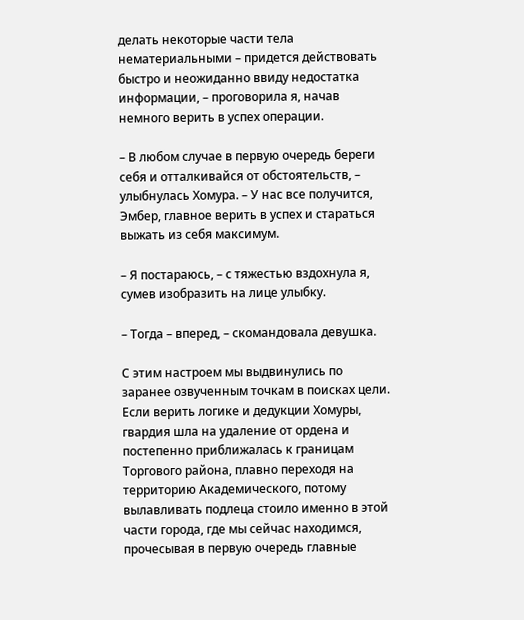делать некоторые части тела нематериальными – придется действовать быстро и неожиданно ввиду недостатка информации, – проговорила я, начав немного верить в успех операции.

– В любом случае в первую очередь береги себя и отталкивайся от обстоятельств, – улыбнулась Хомура. – У нас все получится, Эмбер, главное верить в успех и стараться выжать из себя максимум.

– Я постараюсь, – с тяжестью вздохнула я, сумев изобразить на лице улыбку.

– Тогда – вперед, – скомандовала девушка.

С этим настроем мы выдвинулись по заранее озвученным точкам в поисках цели. Если верить логике и дедукции Хомуры, гвардия шла на удаление от ордена и постепенно приближалась к границам Торгового района, плавно переходя на территорию Академического, потому вылавливать подлеца стоило именно в этой части города, где мы сейчас находимся, прочесывая в первую очередь главные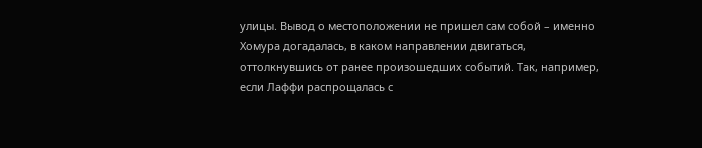улицы. Вывод о местоположении не пришел сам собой – именно Хомура догадалась, в каком направлении двигаться, оттолкнувшись от ранее произошедших событий. Так, например, если Лаффи распрощалась с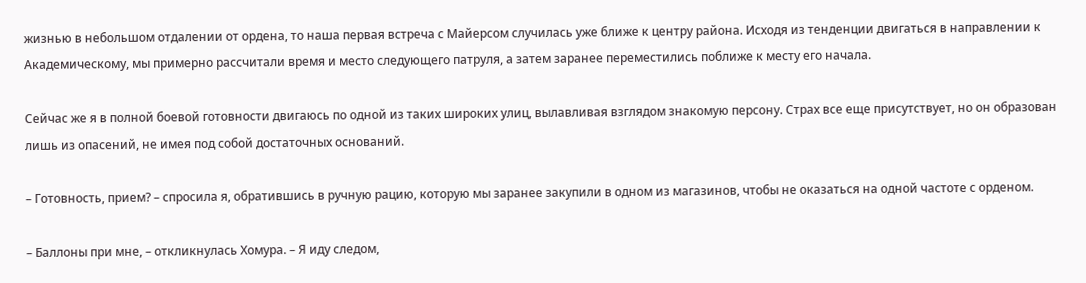жизнью в небольшом отдалении от ордена, то наша первая встреча с Майерсом случилась уже ближе к центру района. Исходя из тенденции двигаться в направлении к Академическому, мы примерно рассчитали время и место следующего патруля, а затем заранее переместились поближе к месту его начала.

Сейчас же я в полной боевой готовности двигаюсь по одной из таких широких улиц, вылавливая взглядом знакомую персону. Страх все еще присутствует, но он образован лишь из опасений, не имея под собой достаточных оснований.

– Готовность, прием? – спросила я, обратившись в ручную рацию, которую мы заранее закупили в одном из магазинов, чтобы не оказаться на одной частоте с орденом.

– Баллоны при мне, – откликнулась Хомура. – Я иду следом,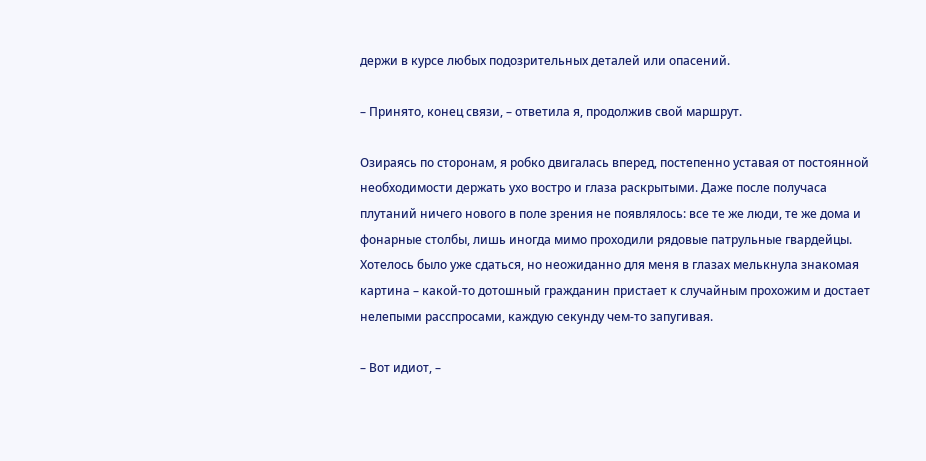держи в курсе любых подозрительных деталей или опасений.

– Принято, конец связи, – ответила я, продолжив свой маршрут.

Озираясь по сторонам, я робко двигалась вперед, постепенно уставая от постоянной необходимости держать ухо востро и глаза раскрытыми. Даже после получаса плутаний ничего нового в поле зрения не появлялось: все те же люди, те же дома и фонарные столбы, лишь иногда мимо проходили рядовые патрульные гвардейцы. Хотелось было уже сдаться, но неожиданно для меня в глазах мелькнула знакомая картина – какой-то дотошный гражданин пристает к случайным прохожим и достает нелепыми расспросами, каждую секунду чем-то запугивая.

– Вот идиот, –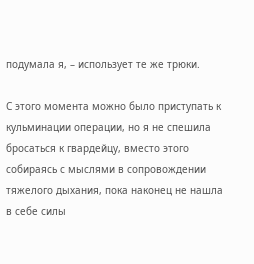подумала я, – использует те же трюки.

С этого момента можно было приступать к кульминации операции, но я не спешила бросаться к гвардейцу, вместо этого собираясь с мыслями в сопровождении тяжелого дыхания, пока наконец не нашла в себе силы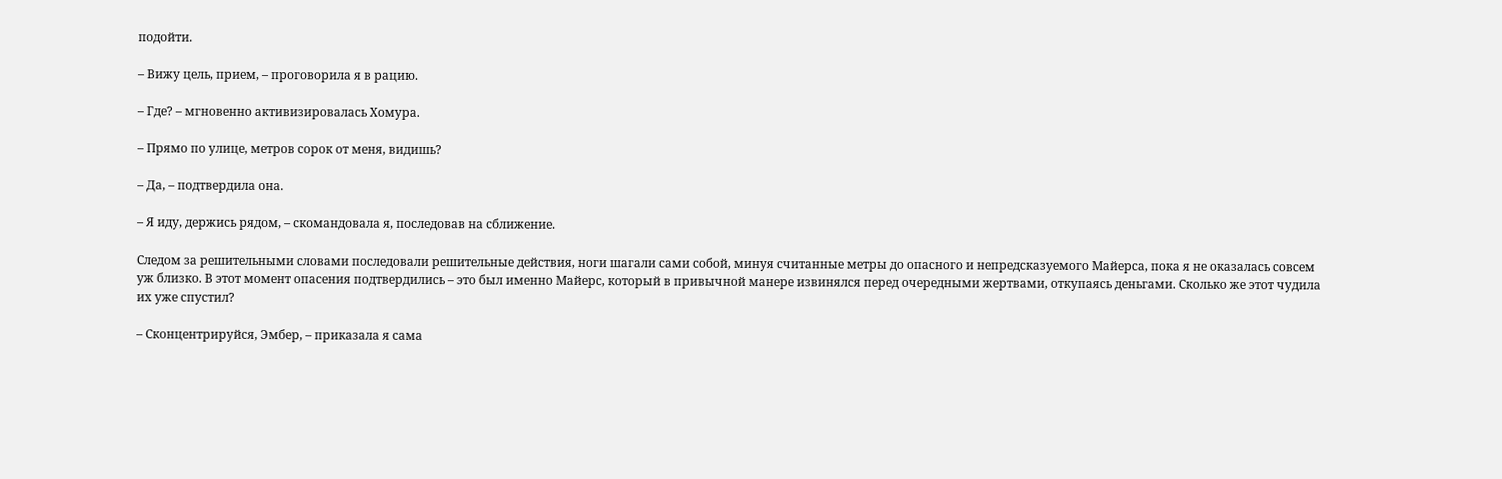подойти.

– Вижу цель, прием, – проговорила я в рацию.

– Где? – мгновенно активизировалась Хомура.

– Прямо по улице, метров сорок от меня, видишь?

– Да, – подтвердила она.

– Я иду, держись рядом, – скомандовала я, последовав на сближение.

Следом за решительными словами последовали решительные действия, ноги шагали сами собой, минуя считанные метры до опасного и непредсказуемого Майерса, пока я не оказалась совсем уж близко. В этот момент опасения подтвердились – это был именно Майерс, который в привычной манере извинялся перед очередными жертвами, откупаясь деньгами. Сколько же этот чудила их уже спустил?

– Сконцентрируйся, Эмбер, – приказала я сама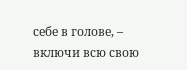себе в голове, – включи всю свою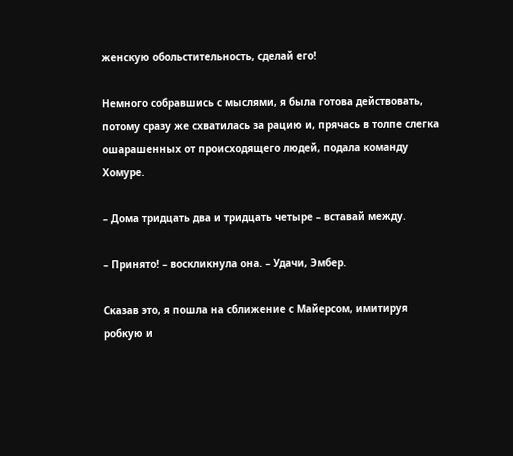женскую обольстительность, сделай его!

Немного собравшись с мыслями, я была готова действовать, потому сразу же схватилась за рацию и, прячась в толпе слегка ошарашенных от происходящего людей, подала команду Хомуре.

– Дома тридцать два и тридцать четыре – вставай между.

– Принято! – воскликнула она. – Удачи, Эмбер.

Сказав это, я пошла на сближение с Майерсом, имитируя робкую и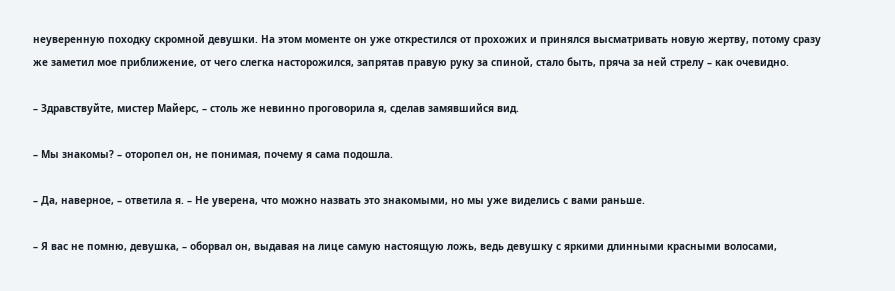неуверенную походку скромной девушки. На этом моменте он уже открестился от прохожих и принялся высматривать новую жертву, потому сразу же заметил мое приближение, от чего слегка насторожился, запрятав правую руку за спиной, стало быть, пряча за ней стрелу – как очевидно.

– Здравствуйте, мистер Майерс, – столь же невинно проговорила я, сделав замявшийся вид.

– Мы знакомы? – оторопел он, не понимая, почему я сама подошла.

– Да, наверное, – ответила я. – Не уверена, что можно назвать это знакомыми, но мы уже виделись с вами раньше.

– Я вас не помню, девушка, – оборвал он, выдавая на лице самую настоящую ложь, ведь девушку с яркими длинными красными волосами,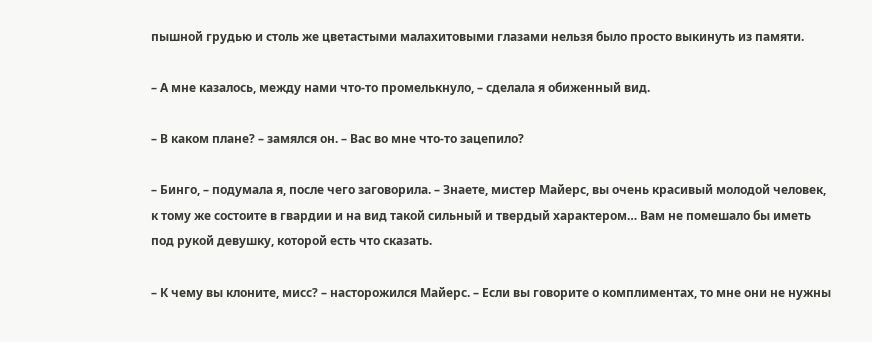пышной грудью и столь же цветастыми малахитовыми глазами нельзя было просто выкинуть из памяти.

– А мне казалось, между нами что-то промелькнуло, – сделала я обиженный вид.

– В каком плане? – замялся он. – Вас во мне что-то зацепило?

– Бинго, – подумала я, после чего заговорила. – Знаете, мистер Майерс, вы очень красивый молодой человек, к тому же состоите в гвардии и на вид такой сильный и твердый характером… Вам не помешало бы иметь под рукой девушку, которой есть что сказать.

– К чему вы клоните, мисс? – насторожился Майерс. – Если вы говорите о комплиментах, то мне они не нужны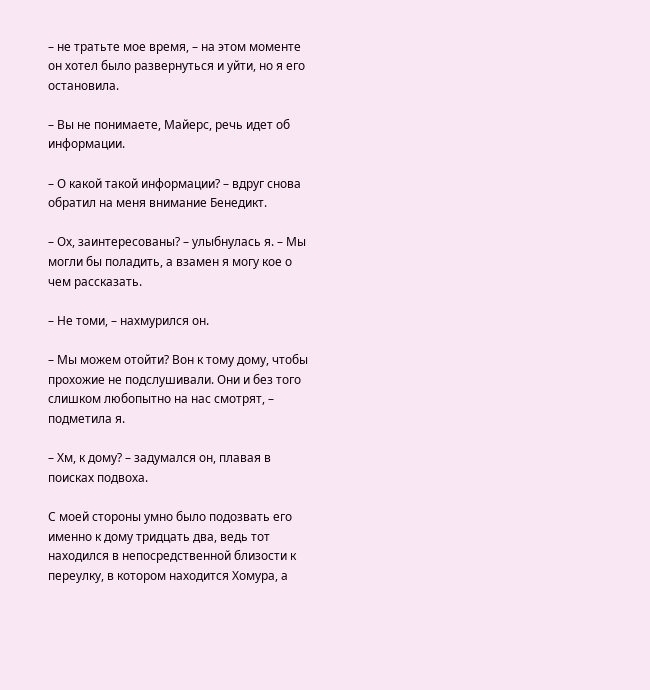– не тратьте мое время, – на этом моменте он хотел было развернуться и уйти, но я его остановила.

– Вы не понимаете, Майерс, речь идет об информации.

– О какой такой информации? – вдруг снова обратил на меня внимание Бенедикт.

– Ох, заинтересованы? – улыбнулась я. – Мы могли бы поладить, а взамен я могу кое о чем рассказать.

– Не томи, – нахмурился он.

– Мы можем отойти? Вон к тому дому, чтобы прохожие не подслушивали. Они и без того слишком любопытно на нас смотрят, – подметила я.

– Хм, к дому? – задумался он, плавая в поисках подвоха.

С моей стороны умно было подозвать его именно к дому тридцать два, ведь тот находился в непосредственной близости к переулку, в котором находится Хомура, а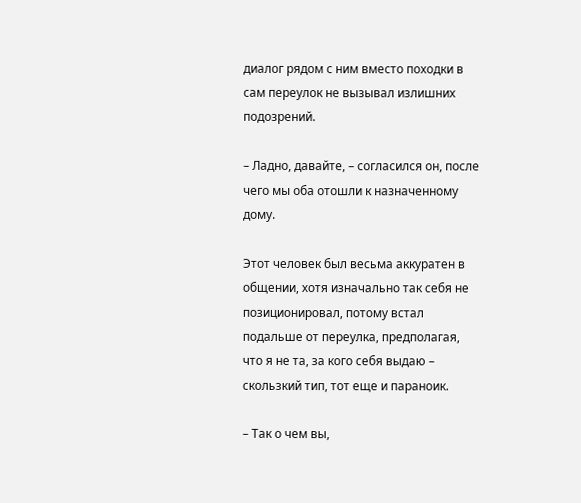диалог рядом с ним вместо походки в сам переулок не вызывал излишних подозрений.

– Ладно, давайте, – согласился он, после чего мы оба отошли к назначенному дому.

Этот человек был весьма аккуратен в общении, хотя изначально так себя не позиционировал, потому встал подальше от переулка, предполагая, что я не та, за кого себя выдаю – скользкий тип, тот еще и параноик.

– Так о чем вы,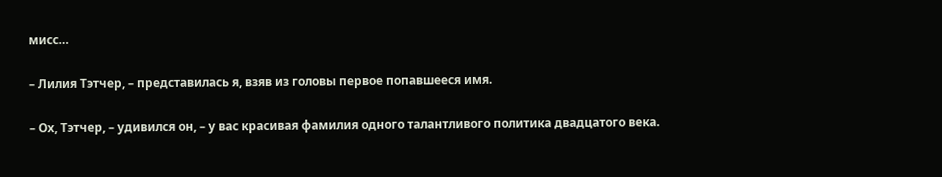мисс…

– Лилия Тэтчер, – представилась я, взяв из головы первое попавшееся имя.

– Ох, Тэтчер, – удивился он, – у вас красивая фамилия одного талантливого политика двадцатого века.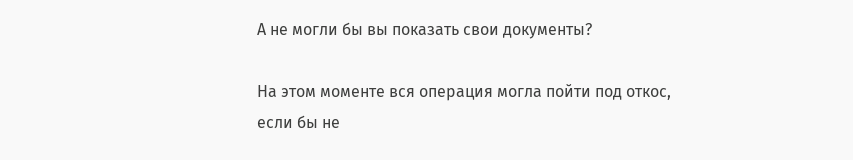А не могли бы вы показать свои документы?

На этом моменте вся операция могла пойти под откос, если бы не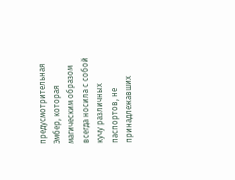предусмотрительная Эмбер, которая магическим образом всегда носила с собой кучу различных паспортов, не принадлежавших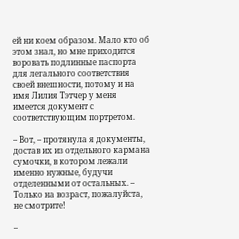ей ни коем образом. Мало кто об этом знал, но мне приходится воровать подлинные паспорта для легального соответствия своей внешности, потому и на имя Лилия Тэтчер у меня имеется документ с соответствующим портретом.

– Вот, – протянула я документы, достав их из отдельного кармана сумочки, в котором лежали именно нужные, будучи отделенными от остальных. – Только на возраст, пожалуйста, не смотрите!

–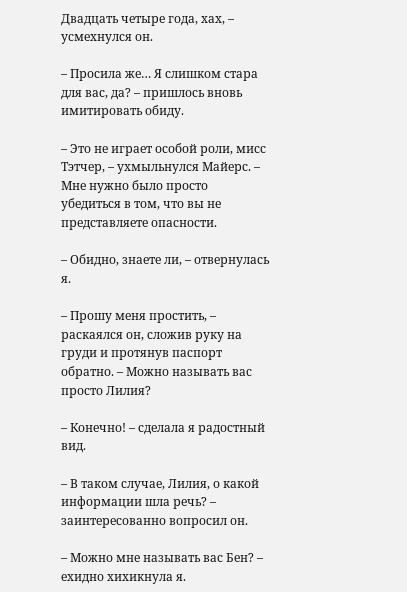Двадцать четыре года, хах, – усмехнулся он.

– Просила же… Я слишком стара для вас, да? – пришлось вновь имитировать обиду.

– Это не играет особой роли, мисс Тэтчер, – ухмыльнулся Майерс. – Мне нужно было просто убедиться в том, что вы не представляете опасности.

– Обидно, знаете ли, – отвернулась я.

– Прошу меня простить, – раскаялся он, сложив руку на груди и протянув паспорт обратно. – Можно называть вас просто Лилия?

– Конечно! – сделала я радостный вид.

– В таком случае, Лилия, о какой информации шла речь? – заинтересованно вопросил он.

– Можно мне называть вас Бен? – ехидно хихикнула я.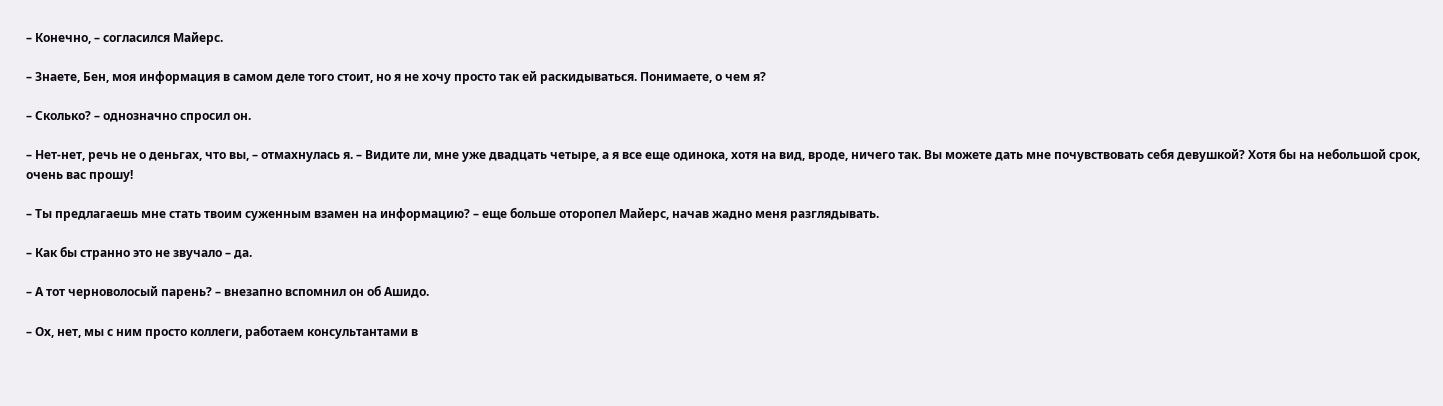– Конечно, – согласился Майерс.

– Знаете, Бен, моя информация в самом деле того стоит, но я не хочу просто так ей раскидываться. Понимаете, о чем я?

– Сколько? – однозначно спросил он.

– Нет-нет, речь не о деньгах, что вы, – отмахнулась я. – Видите ли, мне уже двадцать четыре, а я все еще одинока, хотя на вид, вроде, ничего так. Вы можете дать мне почувствовать себя девушкой? Хотя бы на небольшой срок, очень вас прошу!

– Ты предлагаешь мне стать твоим суженным взамен на информацию? – еще больше оторопел Майерс, начав жадно меня разглядывать.

– Как бы странно это не звучало – да.

– А тот черноволосый парень? – внезапно вспомнил он об Ашидо.

– Ох, нет, мы с ним просто коллеги, работаем консультантами в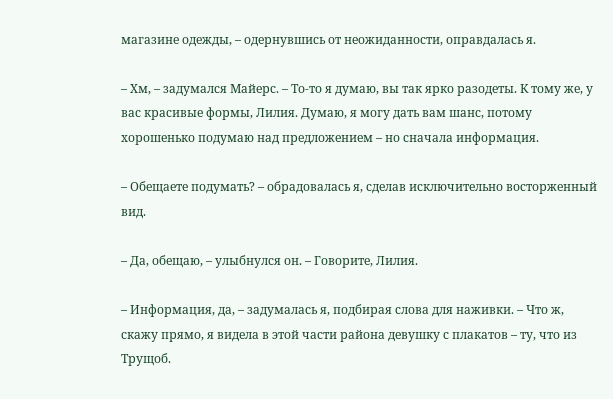магазине одежды, – одернувшись от неожиданности, оправдалась я.

– Хм, – задумался Майерс. – То-то я думаю, вы так ярко разодеты. К тому же, у вас красивые формы, Лилия. Думаю, я могу дать вам шанс, потому хорошенько подумаю над предложением – но сначала информация.

– Обещаете подумать? – обрадовалась я, сделав исключительно восторженный вид.

– Да, обещаю, – улыбнулся он. – Говорите, Лилия.

– Информация, да, – задумалась я, подбирая слова для наживки. – Что ж, скажу прямо, я видела в этой части района девушку с плакатов – ту, что из Трущоб.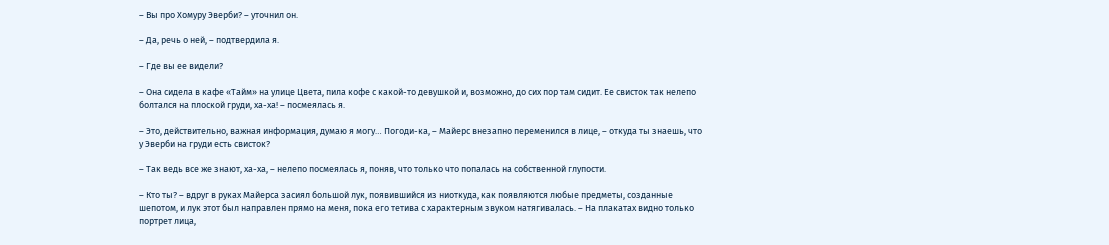– Вы про Хомуру Эверби? – уточнил он.

– Да, речь о ней, – подтвердила я.

– Где вы ее видели?

– Она сидела в кафе «Тайм» на улице Цвета, пила кофе с какой-то девушкой и, возможно, до сих пор там сидит. Ее свисток так нелепо болтался на плоской груди, ха-ха! – посмеялась я.

– Это, действительно, важная информация, думаю я могу… Погоди-ка, – Майерс внезапно переменился в лице, – откуда ты знаешь, что у Эверби на груди есть свисток?

– Так ведь все же знают, ха-ха, – нелепо посмеялась я, поняв, что только что попалась на собственной глупости.

– Кто ты? – вдруг в руках Майерса засиял большой лук, появившийся из ниоткуда, как появляются любые предметы, созданные шепотом, и лук этот был направлен прямо на меня, пока его тетива с характерным звуком натягивалась. – На плакатах видно только портрет лица,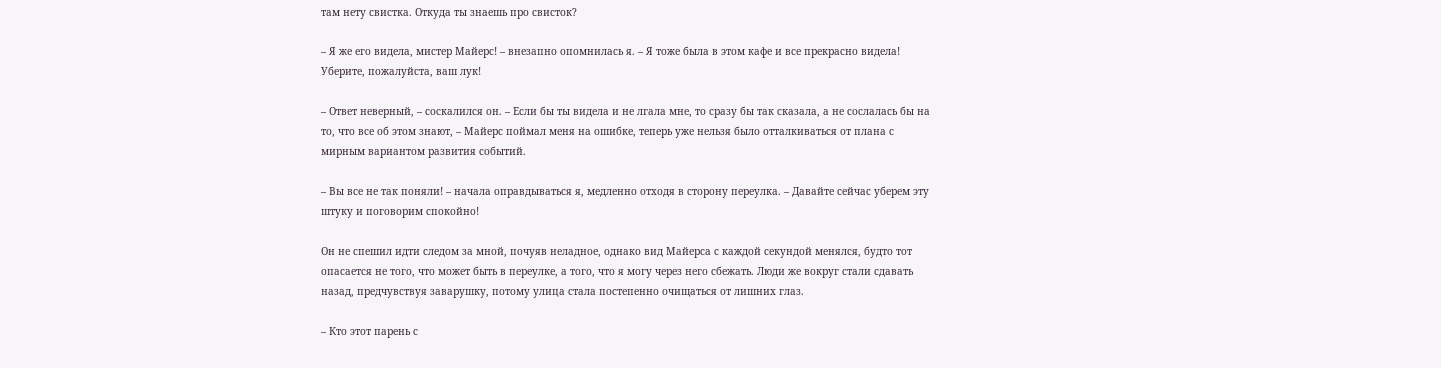там нету свистка. Откуда ты знаешь про свисток?

– Я же его видела, мистер Майерс! – внезапно опомнилась я. – Я тоже была в этом кафе и все прекрасно видела! Уберите, пожалуйста, ваш лук!

– Ответ неверный, – соскалился он. – Если бы ты видела и не лгала мне, то сразу бы так сказала, а не сослалась бы на то, что все об этом знают, – Майерс поймал меня на ошибке, теперь уже нельзя было отталкиваться от плана с мирным вариантом развития событий.

– Вы все не так поняли! – начала оправдываться я, медленно отходя в сторону переулка. – Давайте сейчас уберем эту штуку и поговорим спокойно!

Он не спешил идти следом за мной, почуяв неладное, однако вид Майерса с каждой секундой менялся, будто тот опасается не того, что может быть в переулке, а того, что я могу через него сбежать. Люди же вокруг стали сдавать назад, предчувствуя заварушку, потому улица стала постепенно очищаться от лишних глаз.

– Кто этот парень с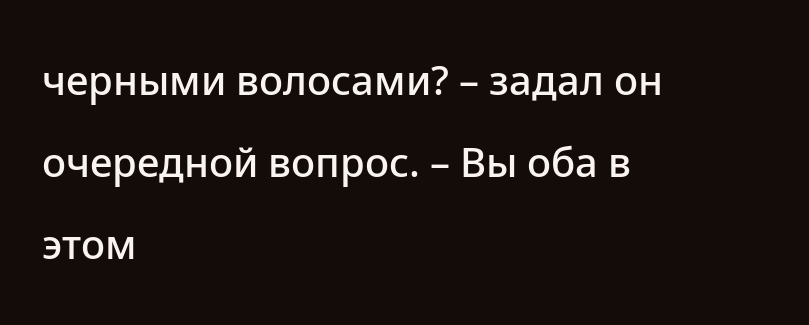черными волосами? – задал он очередной вопрос. – Вы оба в этом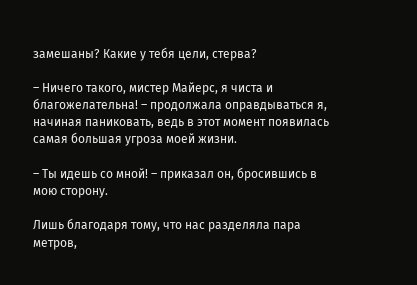замешаны? Какие у тебя цели, стерва?

– Ничего такого, мистер Майерс, я чиста и благожелательна! – продолжала оправдываться я, начиная паниковать, ведь в этот момент появилась самая большая угроза моей жизни.

– Ты идешь со мной! – приказал он, бросившись в мою сторону.

Лишь благодаря тому, что нас разделяла пара метров,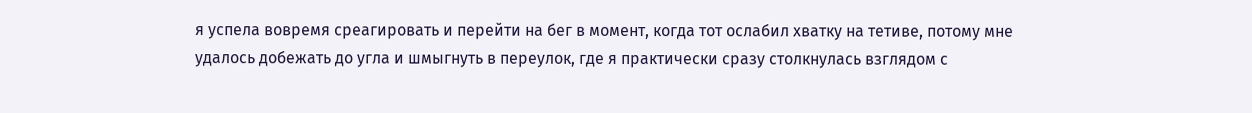я успела вовремя среагировать и перейти на бег в момент, когда тот ослабил хватку на тетиве, потому мне удалось добежать до угла и шмыгнуть в переулок, где я практически сразу столкнулась взглядом с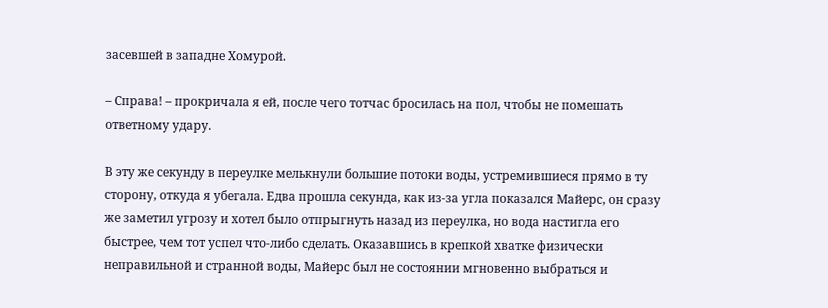засевшей в западне Хомурой.

– Справа! – прокричала я ей, после чего тотчас бросилась на пол, чтобы не помешать ответному удару.

В эту же секунду в переулке мелькнули большие потоки воды, устремившиеся прямо в ту сторону, откуда я убегала. Едва прошла секунда, как из-за угла показался Майерс, он сразу же заметил угрозу и хотел было отпрыгнуть назад из переулка, но вода настигла его быстрее, чем тот успел что-либо сделать. Оказавшись в крепкой хватке физически неправильной и странной воды, Майерс был не состоянии мгновенно выбраться и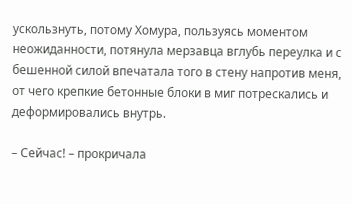ускользнуть, потому Хомура, пользуясь моментом неожиданности, потянула мерзавца вглубь переулка и с бешенной силой впечатала того в стену напротив меня, от чего крепкие бетонные блоки в миг потрескались и деформировались внутрь.

– Сейчас! – прокричала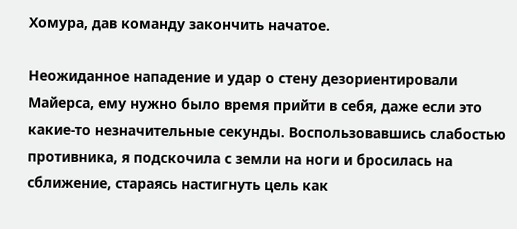Хомура, дав команду закончить начатое.

Неожиданное нападение и удар о стену дезориентировали Майерса, ему нужно было время прийти в себя, даже если это какие-то незначительные секунды. Воспользовавшись слабостью противника, я подскочила с земли на ноги и бросилась на сближение, стараясь настигнуть цель как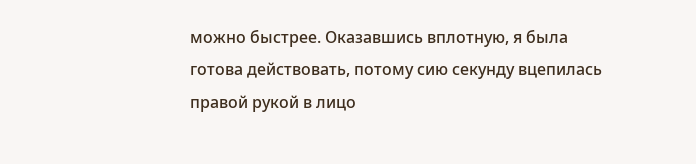можно быстрее. Оказавшись вплотную, я была готова действовать, потому сию секунду вцепилась правой рукой в лицо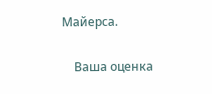Майерса.


    Ваша оценка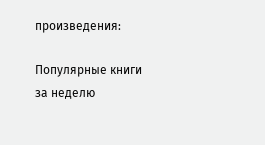произведения:

Популярные книги за неделю